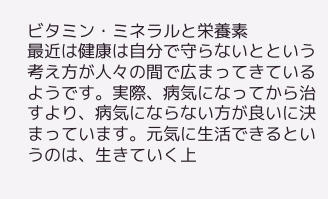ビタミン・ミネラルと栄養素
最近は健康は自分で守らないとという考え方が人々の間で広まってきているようです。実際、病気になってから治すより、病気にならない方が良いに決まっています。元気に生活できるというのは、生きていく上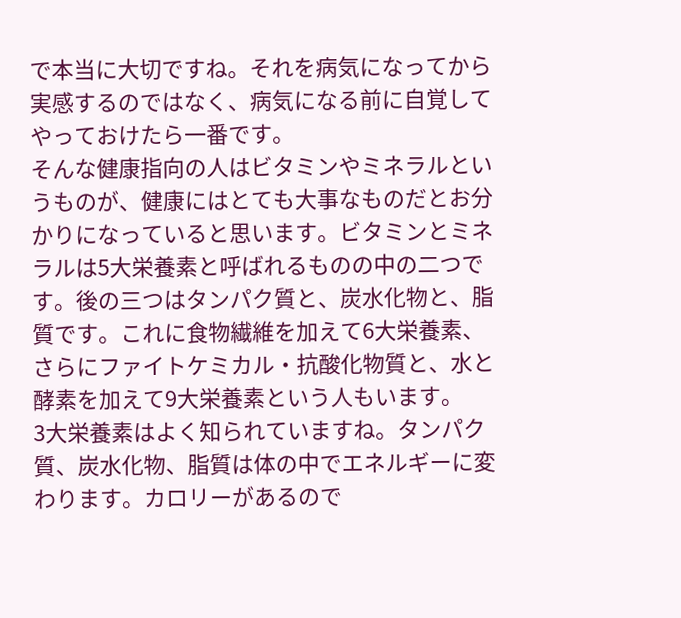で本当に大切ですね。それを病気になってから実感するのではなく、病気になる前に自覚してやっておけたら一番です。
そんな健康指向の人はビタミンやミネラルというものが、健康にはとても大事なものだとお分かりになっていると思います。ビタミンとミネラルは5大栄養素と呼ばれるものの中の二つです。後の三つはタンパク質と、炭水化物と、脂質です。これに食物繊維を加えて6大栄養素、さらにファイトケミカル・抗酸化物質と、水と酵素を加えて9大栄養素という人もいます。
3大栄養素はよく知られていますね。タンパク質、炭水化物、脂質は体の中でエネルギーに変わります。カロリーがあるので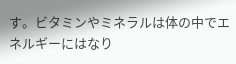す。ビタミンやミネラルは体の中でエネルギーにはなり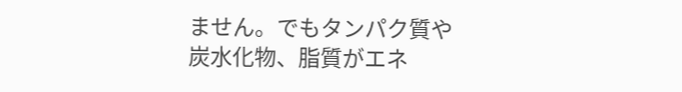ません。でもタンパク質や炭水化物、脂質がエネ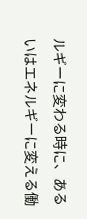ルギーに変わる時に、あるいはエネルギーに変える働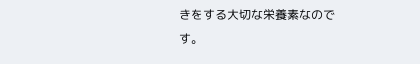きをする大切な栄養素なのです。